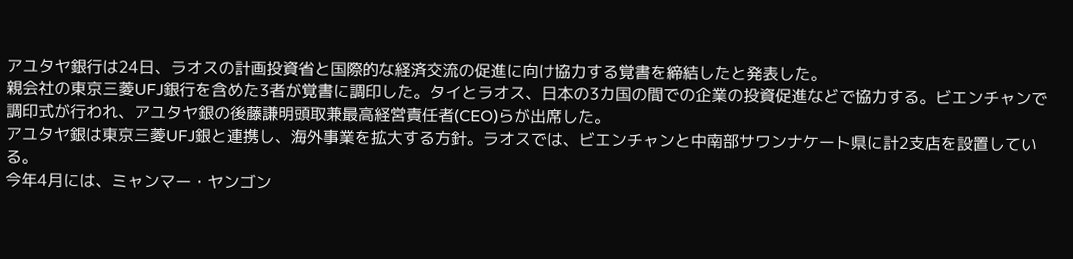アユタヤ銀行は24日、ラオスの計画投資省と国際的な経済交流の促進に向け協力する覚書を締結したと発表した。
親会社の東京三菱UFJ銀行を含めた3者が覚書に調印した。タイとラオス、日本の3カ国の間での企業の投資促進などで協力する。ビエンチャンで調印式が行われ、アユタヤ銀の後藤謙明頭取兼最高経営責任者(CEO)らが出席した。
アユタヤ銀は東京三菱UFJ銀と連携し、海外事業を拡大する方針。ラオスでは、ビエンチャンと中南部サワンナケート県に計2支店を設置している。
今年4月には、ミャンマー・ヤンゴン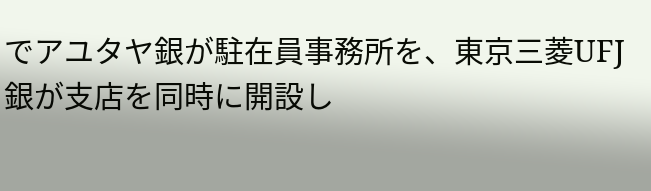でアユタヤ銀が駐在員事務所を、東京三菱UFJ銀が支店を同時に開設し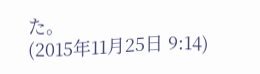た。
(2015年11月25日 9:14)